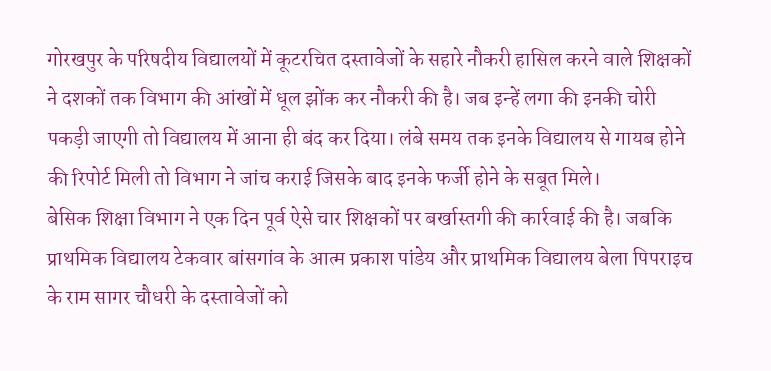गोरखपुर के परिषदीय विद्यालयों में कूटरचित दस्तावेजों के सहारे नौकरी हासिल करने वाले शिक्षकों ने दशकों तक विभाग की आंखों में धूल झोंक कर नौकरी की है। जब इन्हें लगा की इनकी चोरी पकड़ी जाएगी तो विद्यालय में आना ही बंद कर दिया। लंबे समय तक इनके विद्यालय से गायब होने की रिपोर्ट मिली तो विभाग ने जांच कराई जिसके बाद इनके फर्जी होने के सबूत मिले।
बेसिक शिक्षा विभाग ने एक दिन पूर्व ऐसे चार शिक्षकों पर बर्खास्तगी की कार्रवाई की है। जबकि प्राथमिक विद्यालय टेकवार बांसगांव के आत्म प्रकाश पांडेय और प्राथमिक विद्यालय बेला पिपराइच के राम सागर चौधरी के दस्तावेजों को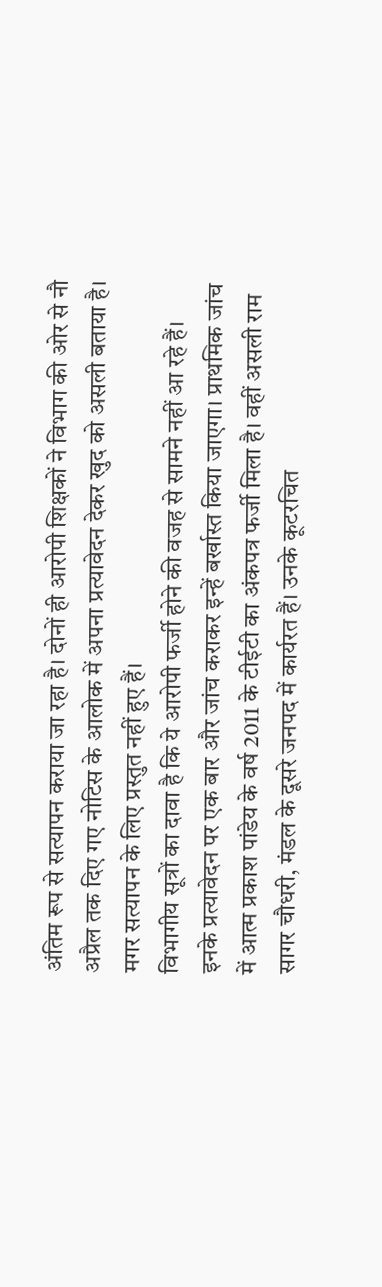अंतिम रूप से सत्यापन कराया जा रहा है। दोनों ही आरोपी शिक्षकों ने विभाग की ओर से नौ अप्रैल तक दिए गए नोटिस के आलोक में अपना प्रत्यावेदन देकर खुद को असली बताया है। मगर सत्यापन के लिए प्रस्तुत नहीं हुए हैं।
विभागीय सूत्रों का दावा है कि ये आरोपी फर्जी होने की वजह से सामने नहीं आ रहे हैं। इनके प्रत्यावेदन पर एक बार और जांच कराकर इन्हें बर्खास्त किया जाएगा। प्राथमिक जांच में आत्म प्रकाश पांडेय के वर्ष 2011 के टीईटी का अंकपत्र फर्जी मिला है। वहीं असली राम सागर चौधरी, मंडल के दूसरे जनपद में कार्यरत हैं। उनके कूटरचित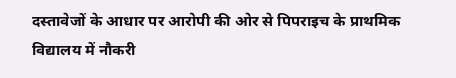दस्तावेजों के आधार पर आरोपी की ओर से पिपराइच के प्राथमिक विद्यालय में नौकरी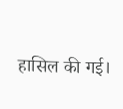हासिल की गई।